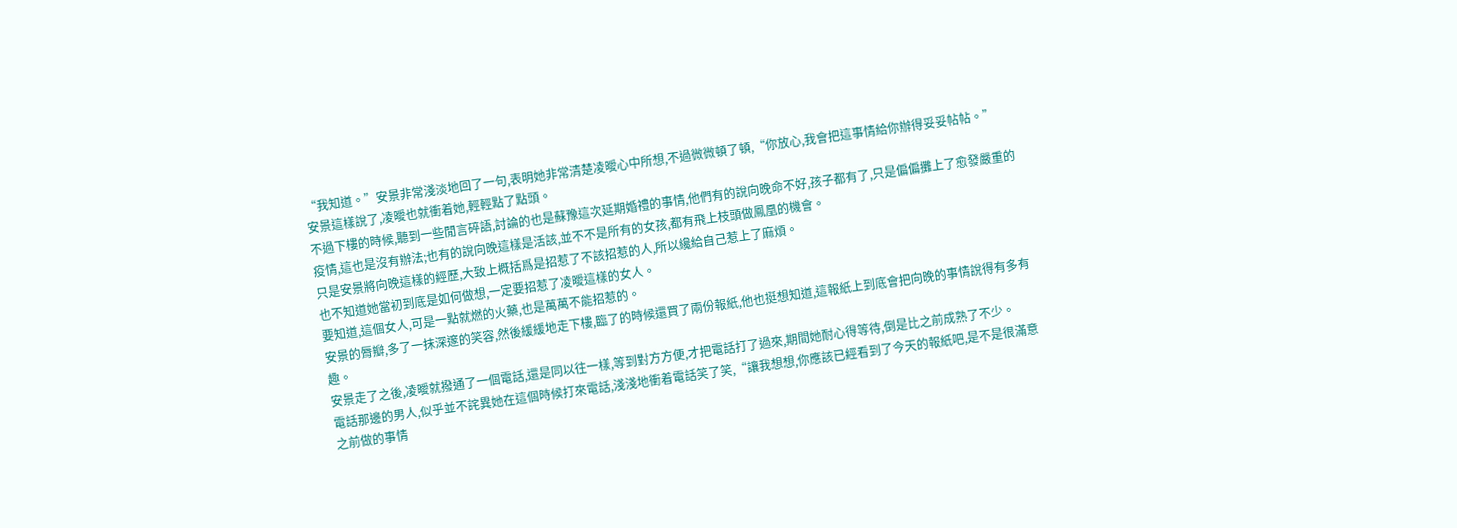“我知道。”安景非常淺淡地回了一句,表明她非常清楚凌曖心中所想,不過微微頓了頓,“你放心,我會把這事情給你辦得妥妥帖帖。”
安景這樣說了,凌曖也就衝着她,輕輕點了點頭。
不過下樓的時候,聽到一些閒言碎語,討論的也是蘇豫這次延期婚禮的事情,他們有的說向晚命不好,孩子都有了,只是偏偏攤上了愈發嚴重的疫情,這也是沒有辦法;也有的說向晚這樣是活該,並不不是所有的女孩,都有飛上枝頭做鳳凰的機會。
只是安景將向晚這樣的經歷,大致上概括爲是招惹了不該招惹的人,所以纔給自己惹上了麻煩。
也不知道她當初到底是如何做想,一定要招惹了凌曖這樣的女人。
要知道,這個女人,可是一點就燃的火藥,也是萬萬不能招惹的。
安景的脣瓣,多了一抹深邃的笑容,然後緩緩地走下樓,臨了的時候還買了兩份報紙,他也挺想知道,這報紙上到底會把向晚的事情說得有多有趣。
安景走了之後,凌曖就撥通了一個電話,還是同以往一樣,等到對方方便,才把電話打了過來,期間她耐心得等待,倒是比之前成熟了不少。
電話那邊的男人,似乎並不詫異她在這個時候打來電話,淺淺地衝着電話笑了笑,“讓我想想,你應該已經看到了今天的報紙吧,是不是很滿意之前做的事情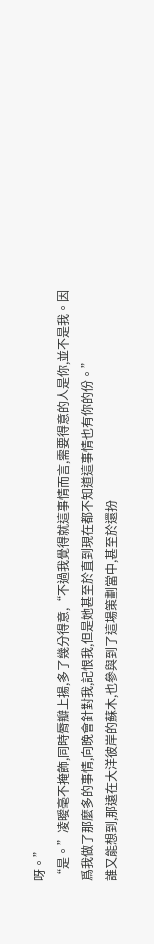呀。”
“是。”凌曖毫不掩飾,同時脣瓣上揚,多了幾分得意,“不過我覺得就這事情而言,需要得意的人是你,並不是我。因爲我做了那麼多的事情,向晚會針對我,記恨我,但是她甚至於直到現在都不知道這事情也有你的份。”
誰又能想到,那遠在大洋彼岸的蘇木,也參與到了這場策劃當中,甚至於還扮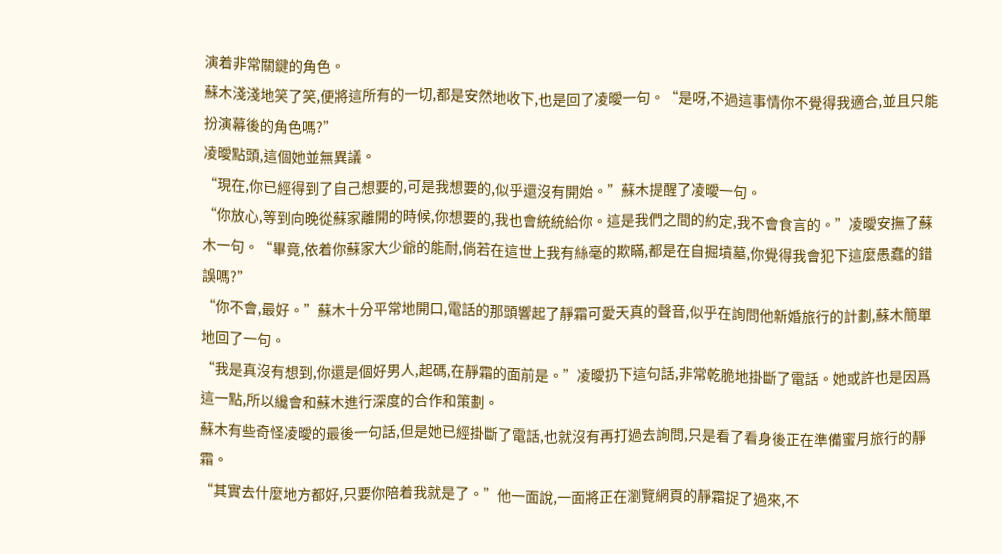演着非常關鍵的角色。
蘇木淺淺地笑了笑,便將這所有的一切,都是安然地收下,也是回了凌曖一句。“是呀,不過這事情你不覺得我適合,並且只能扮演幕後的角色嗎?”
凌曖點頭,這個她並無異議。
“現在,你已經得到了自己想要的,可是我想要的,似乎還沒有開始。”蘇木提醒了凌曖一句。
“你放心,等到向晚從蘇家離開的時候,你想要的,我也會統統給你。這是我們之間的約定,我不會食言的。”凌曖安撫了蘇木一句。“畢竟,依着你蘇家大少爺的能耐,倘若在這世上我有絲毫的欺瞞,都是在自掘墳墓,你覺得我會犯下這麼愚蠢的錯誤嗎?”
“你不會,最好。”蘇木十分平常地開口,電話的那頭響起了靜霜可愛天真的聲音,似乎在詢問他新婚旅行的計劃,蘇木簡單地回了一句。
“我是真沒有想到,你還是個好男人,起碼,在靜霜的面前是。”凌曖扔下這句話,非常乾脆地掛斷了電話。她或許也是因爲這一點,所以纔會和蘇木進行深度的合作和策劃。
蘇木有些奇怪凌曖的最後一句話,但是她已經掛斷了電話,也就沒有再打過去詢問,只是看了看身後正在準備蜜月旅行的靜霜。
“其實去什麼地方都好,只要你陪着我就是了。”他一面說,一面將正在瀏覽網頁的靜霜捉了過來,不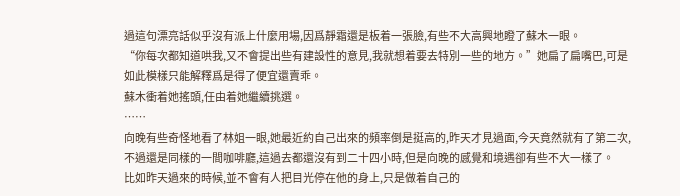過這句漂亮話似乎沒有派上什麼用場,因爲靜霜還是板着一張臉,有些不大高興地瞪了蘇木一眼。
“你每次都知道哄我,又不會提出些有建設性的意見,我就想着要去特別一些的地方。”她扁了扁嘴巴,可是如此模樣只能解釋爲是得了便宜還賣乖。
蘇木衝着她搖頭,任由着她繼續挑選。
……
向晚有些奇怪地看了林姐一眼,她最近約自己出來的頻率倒是挺高的,昨天才見過面,今天竟然就有了第二次,不過還是同樣的一間咖啡廳,這過去都還沒有到二十四小時,但是向晚的感覺和境遇卻有些不大一樣了。
比如昨天過來的時候,並不會有人把目光停在他的身上,只是做着自己的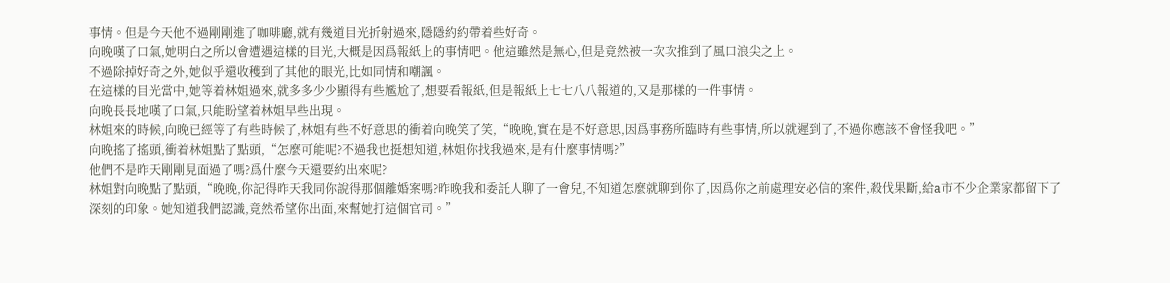事情。但是今天他不過剛剛進了咖啡廳,就有幾道目光折射過來,隱隱約約帶着些好奇。
向晚嘆了口氣,她明白之所以會遭遇這樣的目光,大概是因爲報紙上的事情吧。他這雖然是無心,但是竟然被一次次推到了風口浪尖之上。
不過除掉好奇之外,她似乎還收穫到了其他的眼光,比如同情和嘲諷。
在這樣的目光當中,她等着林姐過來,就多多少少顯得有些尷尬了,想要看報紙,但是報紙上七七八八報道的,又是那樣的一件事情。
向晚長長地嘆了口氣,只能盼望着林姐早些出現。
林姐來的時候,向晚已經等了有些時候了,林姐有些不好意思的衝着向晚笑了笑,“晚晚,實在是不好意思,因爲事務所臨時有些事情,所以就遲到了,不過你應該不會怪我吧。”
向晚搖了搖頭,衝着林姐點了點頭,“怎麼可能呢?不過我也挺想知道,林姐你找我過來,是有什麼事情嗎?”
他們不是昨天剛剛見面過了嗎?爲什麼今天還要約出來呢?
林姐對向晚點了點頭,“晚晚,你記得昨天我同你說得那個離婚案嗎?昨晚我和委託人聊了一會兒,不知道怎麼就聊到你了,因爲你之前處理安必信的案件,殺伐果斷,給a市不少企業家都留下了深刻的印象。她知道我們認識,竟然希望你出面,來幫她打這個官司。”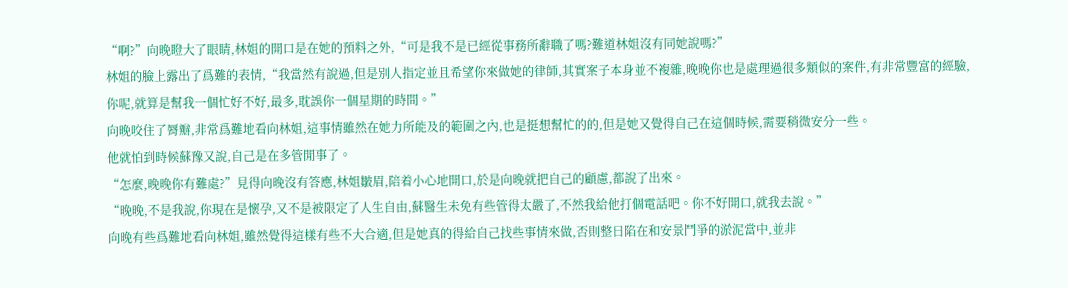“啊?”向晚瞪大了眼睛,林姐的開口是在她的預料之外,“可是我不是已經從事務所辭職了嗎?難道林姐沒有同她說嗎?”
林姐的臉上露出了爲難的表情,“我當然有說過,但是別人指定並且希望你來做她的律師,其實案子本身並不複雜,晚晚你也是處理過很多類似的案件,有非常豐富的經驗,你呢,就算是幫我一個忙好不好,最多,耽誤你一個星期的時間。”
向晚咬住了脣瓣,非常爲難地看向林姐,這事情雖然在她力所能及的範圍之內,也是挺想幫忙的的,但是她又覺得自己在這個時候,需要稍微安分一些。
他就怕到時候蘇豫又說,自己是在多管閒事了。
“怎麼,晚晚你有難處?”見得向晚沒有答應,林姐皺眉,陪着小心地開口,於是向晚就把自己的顧慮,都說了出來。
“晚晚,不是我說,你現在是懷孕,又不是被限定了人生自由,蘇醫生未免有些管得太嚴了,不然我給他打個電話吧。你不好開口,就我去說。”
向晚有些爲難地看向林姐,雖然覺得這樣有些不大合適,但是她真的得給自己找些事情來做,否則整日陷在和安景鬥爭的淤泥當中,並非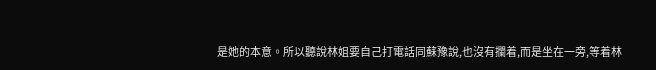是她的本意。所以聽說林姐要自己打電話同蘇豫說,也沒有攔着,而是坐在一旁,等着林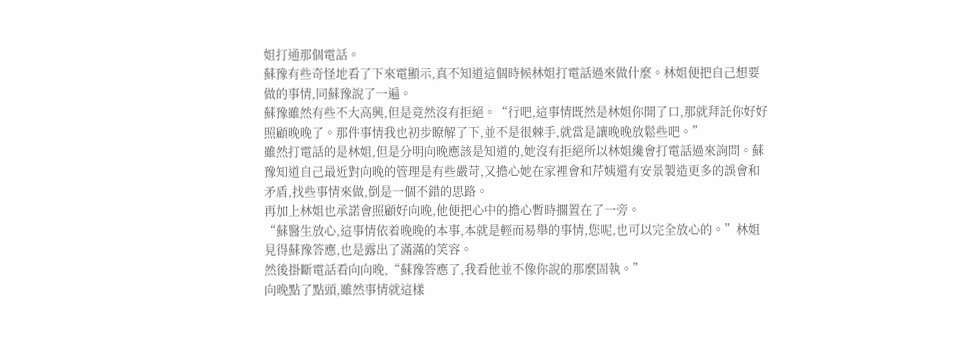姐打通那個電話。
蘇豫有些奇怪地看了下來電顯示,真不知道這個時候林姐打電話過來做什麼。林姐便把自己想要做的事情,同蘇豫說了一遍。
蘇豫雖然有些不大高興,但是竟然沒有拒絕。“行吧,這事情既然是林姐你開了口,那就拜託你好好照顧晚晚了。那件事情我也初步瞭解了下,並不是很棘手,就當是讓晚晚放鬆些吧。”
雖然打電話的是林姐,但是分明向晚應該是知道的,她沒有拒絕所以林姐纔會打電話過來詢問。蘇豫知道自己最近對向晚的管理是有些嚴苛,又擔心她在家裡會和芹姨還有安景製造更多的誤會和矛盾,找些事情來做,倒是一個不錯的思路。
再加上林姐也承諾會照顧好向晚,他便把心中的擔心暫時擱置在了一旁。
“蘇醫生放心,這事情依着晚晚的本事,本就是輕而易舉的事情,您呢,也可以完全放心的。”林姐見得蘇豫答應,也是露出了滿滿的笑容。
然後掛斷電話看向向晚,“蘇豫答應了,我看他並不像你說的那麼固執。”
向晚點了點頭,雖然事情就這樣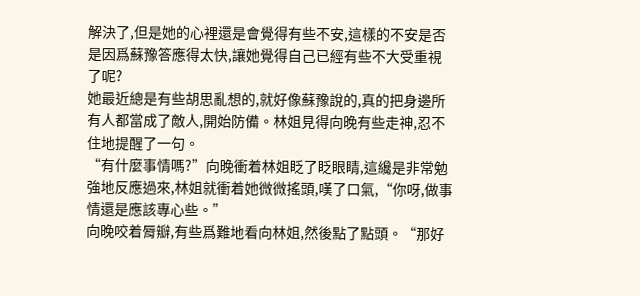解決了,但是她的心裡還是會覺得有些不安,這樣的不安是否是因爲蘇豫答應得太快,讓她覺得自己已經有些不大受重視了呢?
她最近總是有些胡思亂想的,就好像蘇豫說的,真的把身邊所有人都當成了敵人,開始防備。林姐見得向晚有些走神,忍不住地提醒了一句。
“有什麼事情嗎?”向晚衝着林姐眨了眨眼睛,這纔是非常勉強地反應過來,林姐就衝着她微微搖頭,嘆了口氣,“你呀,做事情還是應該專心些。”
向晚咬着脣瓣,有些爲難地看向林姐,然後點了點頭。“那好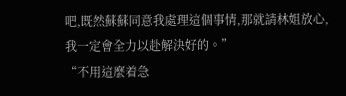吧,既然蘇蘇同意我處理這個事情,那就請林姐放心,我一定會全力以赴解決好的。”
“不用這麼着急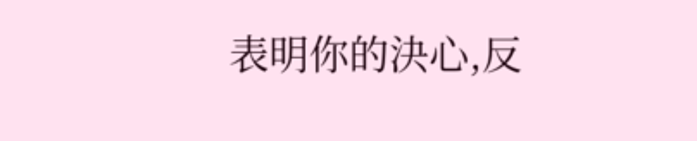表明你的決心,反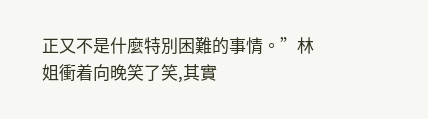正又不是什麼特別困難的事情。”林姐衝着向晚笑了笑,其實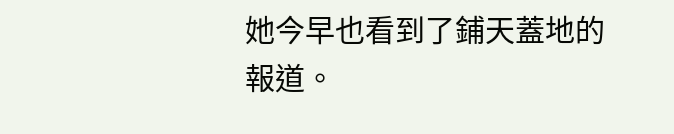她今早也看到了鋪天蓋地的報道。